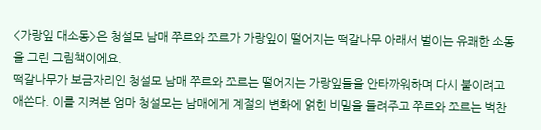<가랑잎 대소동>은 청설모 남매 쭈르와 쪼르가 가랑잎이 떨어지는 떡갈나무 아래서 벌이는 유쾌한 소동을 그린 그림책이에요.
떡갈나무가 보금자리인 청설모 남매 쭈르와 쪼르는 떨어지는 가랑잎들을 안타까워하며 다시 붙이려고 애쓴다. 이를 지켜본 엄마 청설모는 남매에게 계절의 변화에 얽힌 비밀을 들려주고 쭈르와 쪼르는 벅찬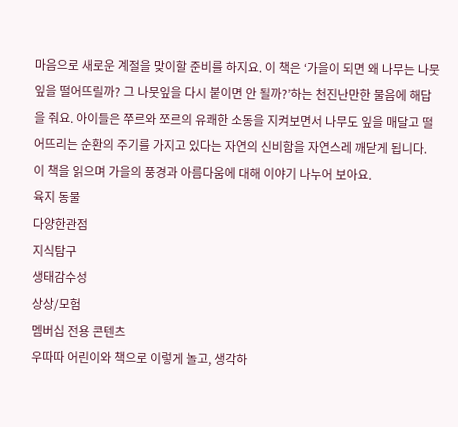마음으로 새로운 계절을 맞이할 준비를 하지요. 이 책은 ‘가을이 되면 왜 나무는 나뭇잎을 떨어뜨릴까? 그 나뭇잎을 다시 붙이면 안 될까?’하는 천진난만한 물음에 해답을 줘요. 아이들은 쭈르와 쪼르의 유쾌한 소동을 지켜보면서 나무도 잎을 매달고 떨어뜨리는 순환의 주기를 가지고 있다는 자연의 신비함을 자연스레 깨닫게 됩니다.
이 책을 읽으며 가을의 풍경과 아름다움에 대해 이야기 나누어 보아요.
육지 동물
다양한관점
지식탐구
생태감수성
상상/모험
멤버십 전용 콘텐츠
우따따 어린이와 책으로 이렇게 놀고, 생각하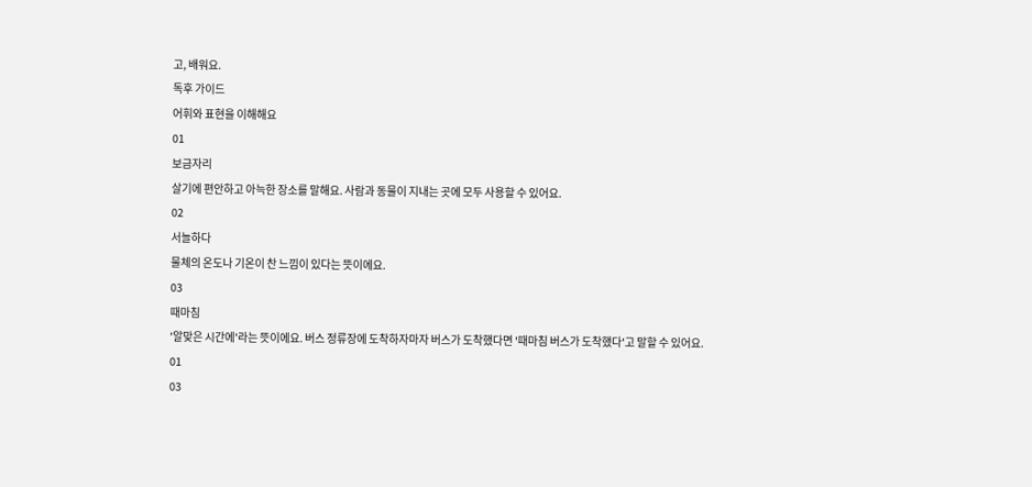고, 배워요.
독후 가이드
어휘와 표현을 이해해요
01
보금자리
살기에 편안하고 아늑한 장소를 말해요. 사람과 동물이 지내는 곳에 모두 사용할 수 있어요.
02
서늘하다
물체의 온도나 기온이 찬 느낌이 있다는 뜻이에요.
03
때마침
'알맞은 시간에'라는 뜻이에요. 버스 정류장에 도착하자마자 버스가 도착했다면 '때마침 버스가 도착했다'고 말할 수 있어요.
01
03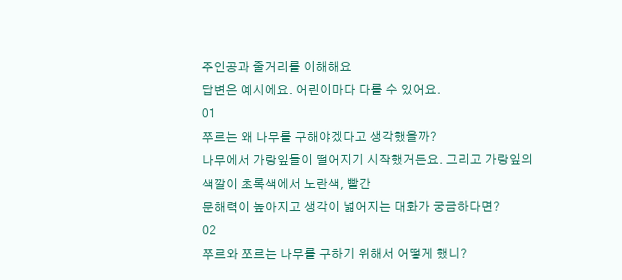주인공과 줄거리를 이해해요
답변은 예시에요. 어린이마다 다를 수 있어요.
01
쭈르는 왜 나무를 구해야겠다고 생각했을까?
나무에서 가랑잎들이 떨어지기 시작했거든요. 그리고 가랑잎의 색깔이 초록색에서 노란색, 빨간
문해력이 높아지고 생각이 넓어지는 대화가 궁금하다면?
02
쭈르와 쪼르는 나무를 구하기 위해서 어떻게 했니?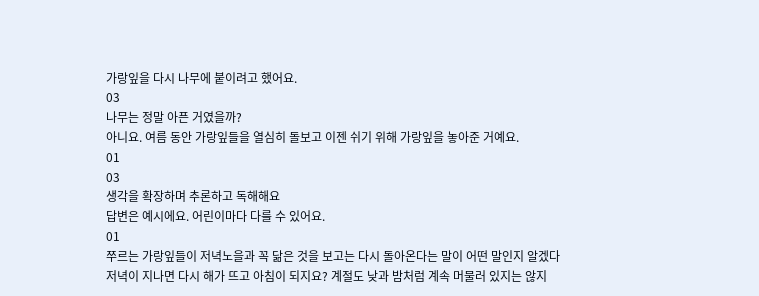가랑잎을 다시 나무에 붙이려고 했어요.
03
나무는 정말 아픈 거였을까?
아니요. 여름 동안 가랑잎들을 열심히 돌보고 이젠 쉬기 위해 가랑잎을 놓아준 거예요.
01
03
생각을 확장하며 추론하고 독해해요
답변은 예시에요. 어린이마다 다를 수 있어요.
01
쭈르는 가랑잎들이 저녁노을과 꼭 닮은 것을 보고는 다시 돌아온다는 말이 어떤 말인지 알겠다
저녁이 지나면 다시 해가 뜨고 아침이 되지요? 계절도 낮과 밤처럼 계속 머물러 있지는 않지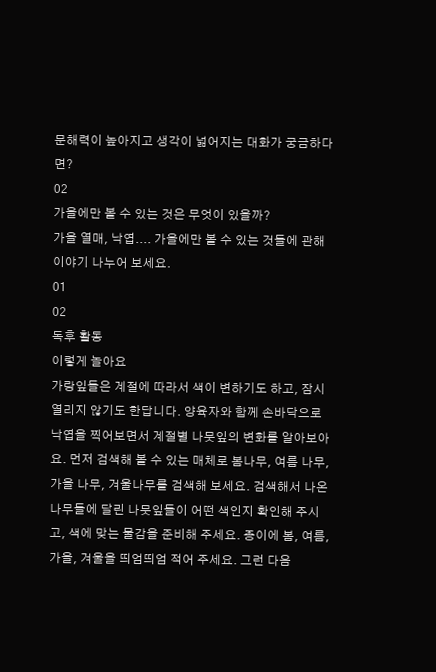문해력이 높아지고 생각이 넓어지는 대화가 궁금하다면?
02
가을에만 볼 수 있는 것은 무엇이 있을까?
가을 열매, 낙엽.... 가을에만 볼 수 있는 것들에 관해 이야기 나누어 보세요.
01
02
독후 활동
이렇게 놀아요
가랑잎들은 계절에 따라서 색이 변하기도 하고, 잠시 열리지 않기도 한답니다. 양육자와 함께 손바닥으로 낙엽을 찍어보면서 계절별 나뭇잎의 변화를 알아보아요. 먼저 검색해 볼 수 있는 매체로 봄나무, 여름 나무, 가을 나무, 겨울나무를 검색해 보세요. 검색해서 나온 나무들에 달린 나뭇잎들이 어떤 색인지 확인해 주시고, 색에 맞는 물감을 준비해 주세요. 종이에 봄, 여름, 가을, 겨울을 띄엄띄엄 적어 주세요. 그런 다음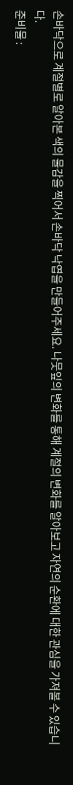손바닥으로 계절별로 알아본 색의 물감을 찍어서 손바닥 낙엽을 만들어주세요. 나뭇잎의 변화를 통해 계절의 변화를 알아보고 자연의 순환에 대한 관심을 가져볼 수 있습니다.
준비물 :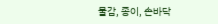물감, 종이, 손바닥